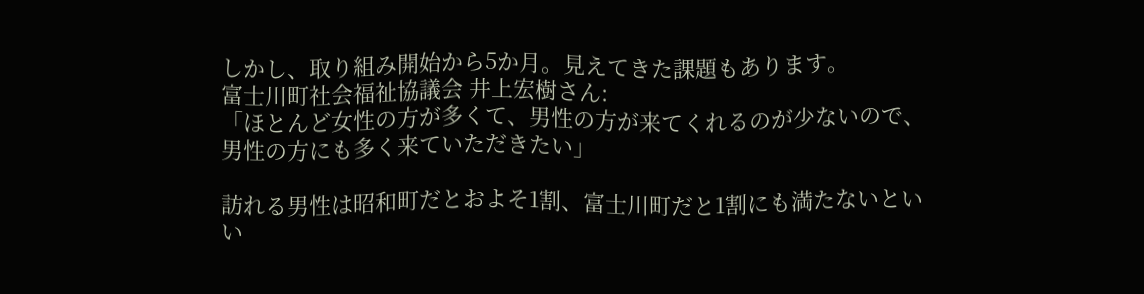しかし、取り組み開始から5か月。見えてきた課題もあります。
富士川町社会福祉協議会 井上宏樹さん:
「ほとんど女性の方が多くて、男性の方が来てくれるのが少ないので、男性の方にも多く来ていただきたい」

訪れる男性は昭和町だとおよそ1割、富士川町だと1割にも満たないといい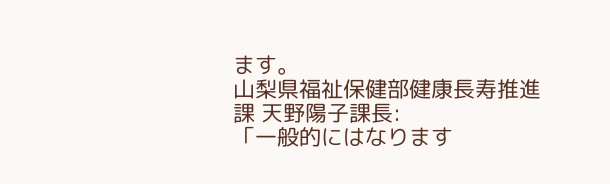ます。
山梨県福祉保健部健康長寿推進課 天野陽子課長:
「一般的にはなります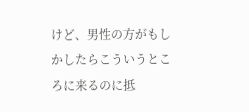けど、男性の方がもしかしたらこういうところに来るのに抵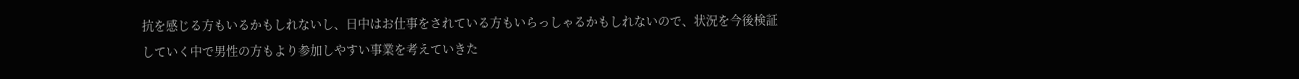抗を感じる方もいるかもしれないし、日中はお仕事をされている方もいらっしゃるかもしれないので、状況を今後検証していく中で男性の方もより参加しやすい事業を考えていきた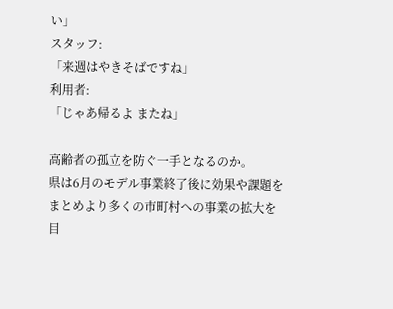い」
スタッフ:
「来週はやきそばですね」
利用者:
「じゃあ帰るよ またね」

高齢者の孤立を防ぐ一手となるのか。
県は6月のモデル事業終了後に効果や課題をまとめより多くの市町村への事業の拡大を目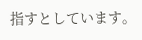指すとしています。